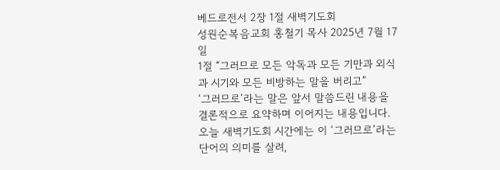베드로전서 2장 1절 새벽기도회
성원순복음교회 홍철기 목사 2025년 7월 17일
1절 “그러므로 모든 악독과 모든 기만과 외식과 시기와 모든 비방하는 말을 버리고”
‘그러므로’라는 말은 앞서 말씀드린 내용을 결론적으로 요약하며 이어지는 내용입니다. 오늘 새벽기도회 시간에는 이 ‘그러므로’라는 단어의 의미를 살려,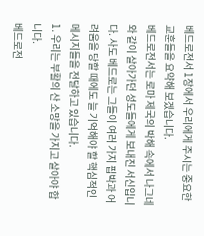베드로전서 1장에서 우리에게 주시는 중요한 교훈들을 요약해 보겠습니다.
베드로전서는 로마 제국의 박해 속에서 나그네와 같이 살아가던 성도들에게 보내진 서신입니다. 사도 베드로는 그들이 여러 가지 핍박과 어려움을 당할 때에도 늘 기억해야 할 핵심적인 메시지들을 전달하고 있습니다.
1. 우리는 부활의 산 소망을 가지고 살아야 합니다.
베드로전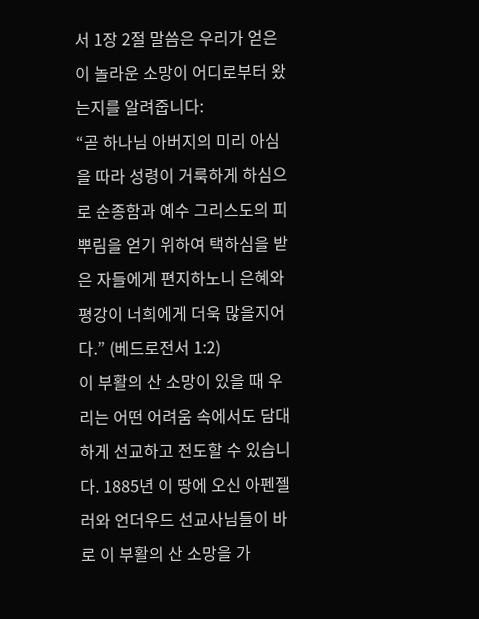서 1장 2절 말씀은 우리가 얻은 이 놀라운 소망이 어디로부터 왔는지를 알려줍니다:
“곧 하나님 아버지의 미리 아심을 따라 성령이 거룩하게 하심으로 순종함과 예수 그리스도의 피 뿌림을 얻기 위하여 택하심을 받은 자들에게 편지하노니 은혜와 평강이 너희에게 더욱 많을지어다.” (베드로전서 1:2)
이 부활의 산 소망이 있을 때 우리는 어떤 어려움 속에서도 담대하게 선교하고 전도할 수 있습니다. 1885년 이 땅에 오신 아펜젤러와 언더우드 선교사님들이 바로 이 부활의 산 소망을 가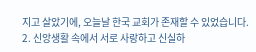지고 살았기에, 오늘날 한국 교회가 존재할 수 있었습니다.
2. 신앙생활 속에서 서로 사랑하고 신실하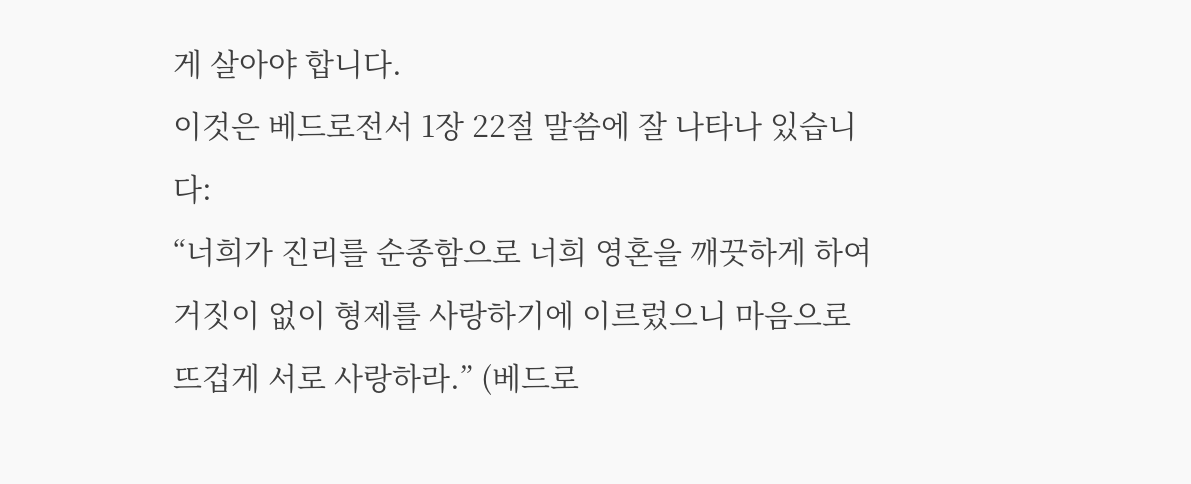게 살아야 합니다.
이것은 베드로전서 1장 22절 말씀에 잘 나타나 있습니다:
“너희가 진리를 순종함으로 너희 영혼을 깨끗하게 하여 거짓이 없이 형제를 사랑하기에 이르렀으니 마음으로 뜨겁게 서로 사랑하라.” (베드로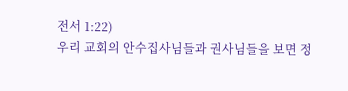전서 1:22)
우리 교회의 안수집사님들과 권사님들을 보면 정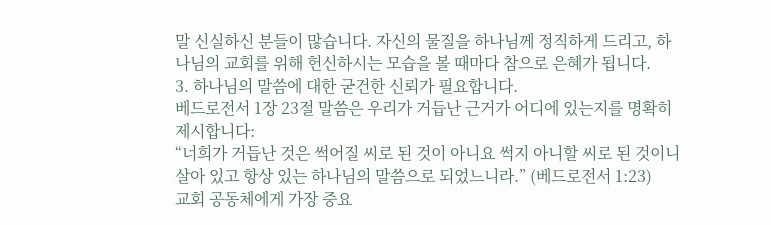말 신실하신 분들이 많습니다. 자신의 물질을 하나님께 정직하게 드리고, 하나님의 교회를 위해 헌신하시는 모습을 볼 때마다 참으로 은혜가 됩니다.
3. 하나님의 말씀에 대한 굳건한 신뢰가 필요합니다.
베드로전서 1장 23절 말씀은 우리가 거듭난 근거가 어디에 있는지를 명확히 제시합니다:
“너희가 거듭난 것은 썩어질 씨로 된 것이 아니요 썩지 아니할 씨로 된 것이니 살아 있고 항상 있는 하나님의 말씀으로 되었느니라.” (베드로전서 1:23)
교회 공동체에게 가장 중요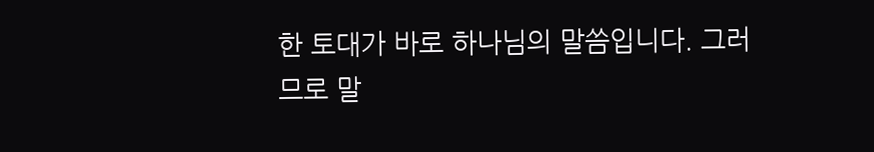한 토대가 바로 하나님의 말씀입니다. 그러므로 말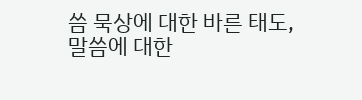씀 묵상에 대한 바른 태도, 말씀에 대한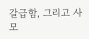갈급함, 그리고 사모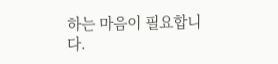하는 마음이 필요합니다.